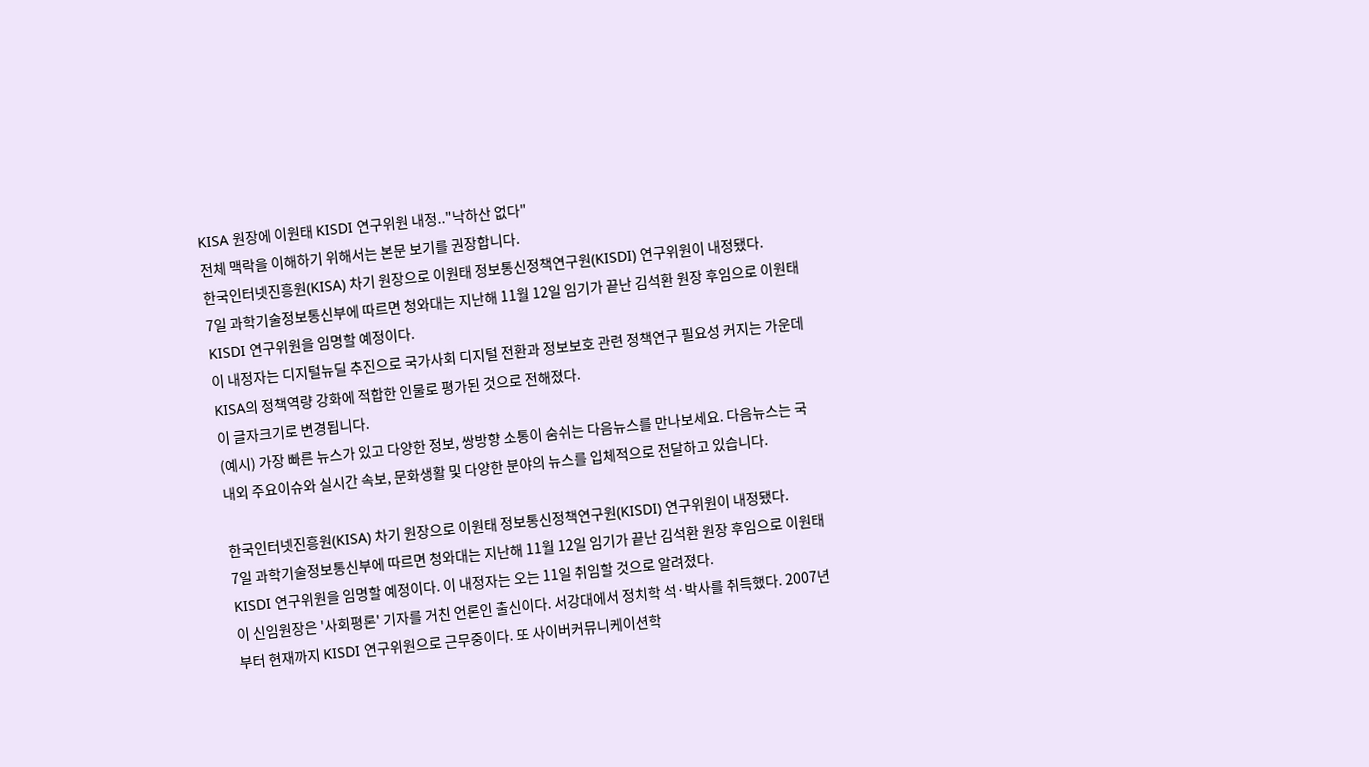KISA 원장에 이원태 KISDI 연구위원 내정.."낙하산 없다"
전체 맥락을 이해하기 위해서는 본문 보기를 권장합니다.
한국인터넷진흥원(KISA) 차기 원장으로 이원태 정보통신정책연구원(KISDI) 연구위원이 내정됐다.
7일 과학기술정보통신부에 따르면 청와대는 지난해 11월 12일 임기가 끝난 김석환 원장 후임으로 이원태 KISDI 연구위원을 임명할 예정이다.
이 내정자는 디지털뉴딜 추진으로 국가사회 디지털 전환과 정보보호 관련 정책연구 필요성 커지는 가운데 KISA의 정책역량 강화에 적합한 인물로 평가된 것으로 전해졌다.
이 글자크기로 변경됩니다.
(예시) 가장 빠른 뉴스가 있고 다양한 정보, 쌍방향 소통이 숨쉬는 다음뉴스를 만나보세요. 다음뉴스는 국내외 주요이슈와 실시간 속보, 문화생활 및 다양한 분야의 뉴스를 입체적으로 전달하고 있습니다.

한국인터넷진흥원(KISA) 차기 원장으로 이원태 정보통신정책연구원(KISDI) 연구위원이 내정됐다.
7일 과학기술정보통신부에 따르면 청와대는 지난해 11월 12일 임기가 끝난 김석환 원장 후임으로 이원태 KISDI 연구위원을 임명할 예정이다. 이 내정자는 오는 11일 취임할 것으로 알려졌다.
이 신임원장은 '사회평론' 기자를 거친 언론인 출신이다. 서강대에서 정치학 석·박사를 취득했다. 2007년부터 현재까지 KISDI 연구위원으로 근무중이다. 또 사이버커뮤니케이션학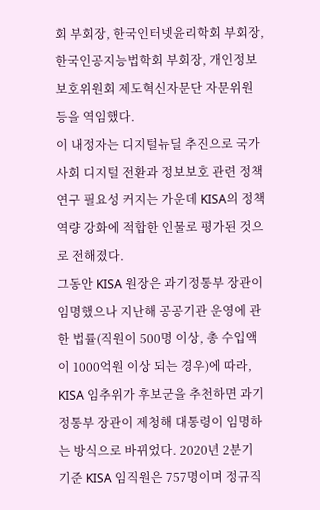회 부회장, 한국인터넷윤리학회 부회장, 한국인공지능법학회 부회장, 개인정보보호위원회 제도혁신자문단 자문위원 등을 역임했다.
이 내정자는 디지털뉴딜 추진으로 국가사회 디지털 전환과 정보보호 관련 정책연구 필요성 커지는 가운데 KISA의 정책역량 강화에 적합한 인물로 평가된 것으로 전해졌다.
그동안 KISA 원장은 과기정통부 장관이 임명했으나 지난해 공공기관 운영에 관한 법률(직원이 500명 이상, 총 수입액이 1000억원 이상 되는 경우)에 따라, KISA 임추위가 후보군을 추천하면 과기정통부 장관이 제청해 대통령이 임명하는 방식으로 바뀌었다. 2020년 2분기 기준 KISA 임직원은 757명이며 정규직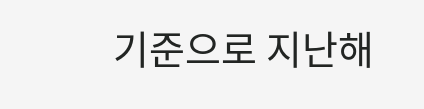기준으로 지난해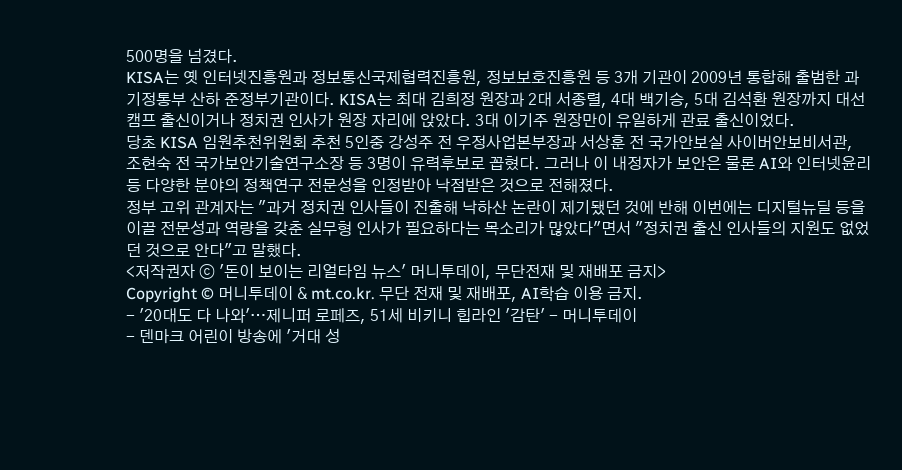500명을 넘겼다.
KISA는 옛 인터넷진흥원과 정보통신국제협력진흥원, 정보보호진흥원 등 3개 기관이 2009년 통합해 출범한 과기정통부 산하 준정부기관이다. KISA는 최대 김희정 원장과 2대 서종렬, 4대 백기승, 5대 김석환 원장까지 대선 캠프 출신이거나 정치권 인사가 원장 자리에 앉았다. 3대 이기주 원장만이 유일하게 관료 출신이었다.
당초 KISA 임원추천위원회 추천 5인중 강성주 전 우정사업본부장과 서상훈 전 국가안보실 사이버안보비서관, 조현숙 전 국가보안기술연구소장 등 3명이 유력후보로 꼽혔다. 그러나 이 내정자가 보안은 물론 AI와 인터넷윤리 등 다양한 분야의 정책연구 전문성을 인정받아 낙점받은 것으로 전해졌다.
정부 고위 관계자는 "과거 정치권 인사들이 진출해 낙하산 논란이 제기됐던 것에 반해 이번에는 디지털뉴딜 등을 이끌 전문성과 역량을 갖춘 실무형 인사가 필요하다는 목소리가 많았다"면서 "정치권 출신 인사들의 지원도 없었던 것으로 안다"고 말했다.
<저작권자 ⓒ '돈이 보이는 리얼타임 뉴스' 머니투데이, 무단전재 및 재배포 금지>
Copyright © 머니투데이 & mt.co.kr. 무단 전재 및 재배포, AI학습 이용 금지.
- '20대도 다 나와'…제니퍼 로페즈, 51세 비키니 힙라인 '감탄' - 머니투데이
- 덴마크 어린이 방송에 '거대 성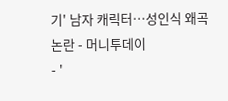기' 남자 캐릭터…성인식 왜곡 논란 - 머니투데이
- '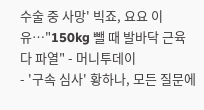수술 중 사망' 빅죠, 요요 이유…"150kg 뺄 때 발바닥 근육 다 파열" - 머니투데이
- '구속 심사' 황하나, 모든 질문에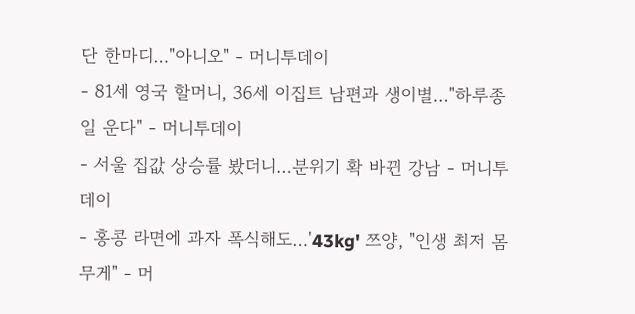단 한마디…"아니오" - 머니투데이
- 81세 영국 할머니, 36세 이집트 남편과 생이별…"하루종일 운다" - 머니투데이
- 서울 집값 상승률 봤더니…분위기 확 바뀐 강남 - 머니투데이
- 홍콩 라면에 과자 폭식해도…'43kg' 쯔양, "인생 최저 몸무게" - 머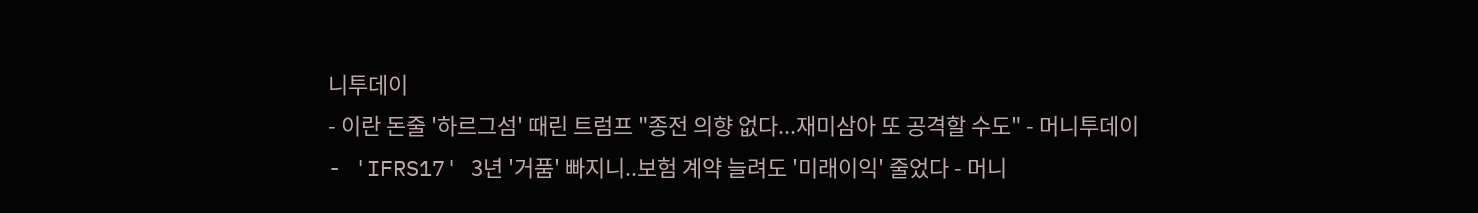니투데이
- 이란 돈줄 '하르그섬' 때린 트럼프 "종전 의향 없다...재미삼아 또 공격할 수도" - 머니투데이
- 'IFRS17' 3년 '거품' 빠지니..보험 계약 늘려도 '미래이익' 줄었다 - 머니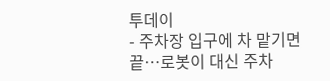투데이
- 주차장 입구에 차 맡기면 끝…로봇이 대신 주차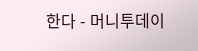한다 - 머니투데이